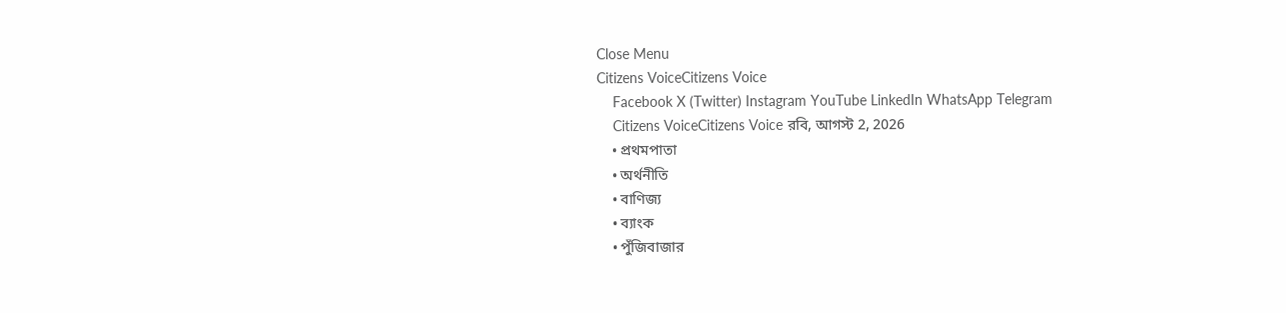Close Menu
Citizens VoiceCitizens Voice
    Facebook X (Twitter) Instagram YouTube LinkedIn WhatsApp Telegram
    Citizens VoiceCitizens Voice রবি, আগস্ট 2, 2026
    • প্রথমপাতা
    • অর্থনীতি
    • বাণিজ্য
    • ব্যাংক
    • পুঁজিবাজার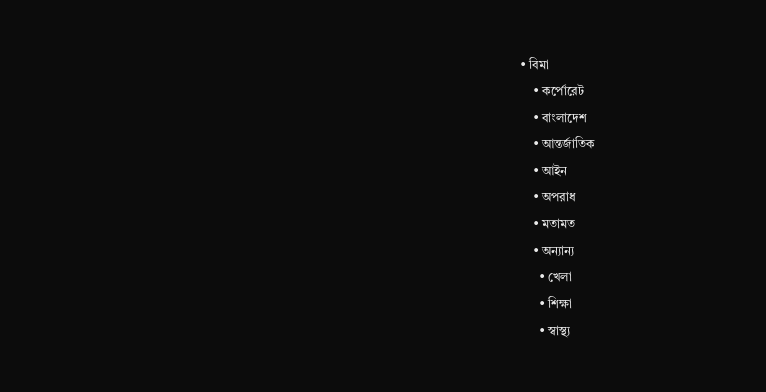• বিমা
    • কর্পোরেট
    • বাংলাদেশ
    • আন্তর্জাতিক
    • আইন
    • অপরাধ
    • মতামত
    • অন্যান্য
      • খেলা
      • শিক্ষা
      • স্বাস্থ্য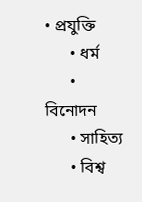• প্রযুক্তি
      • ধর্ম
      • বিনোদন
      • সাহিত্য
      • বিশ্ব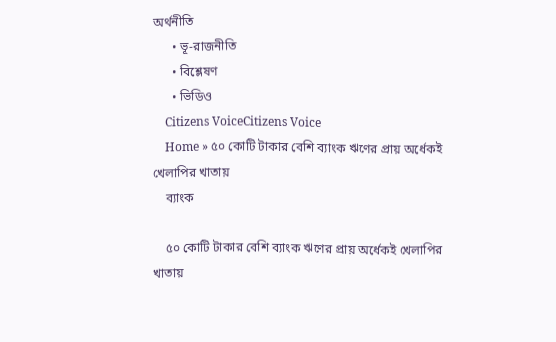অর্থনীতি
      • ভূ-রাজনীতি
      • বিশ্লেষণ
      • ভিডিও
    Citizens VoiceCitizens Voice
    Home » ৫০ কোটি টাকার বেশি ব্যাংক ঋণের প্রায় অর্ধেকই খেলাপির খাতায়
    ব্যাংক

    ৫০ কোটি টাকার বেশি ব্যাংক ঋণের প্রায় অর্ধেকই খেলাপির খাতায়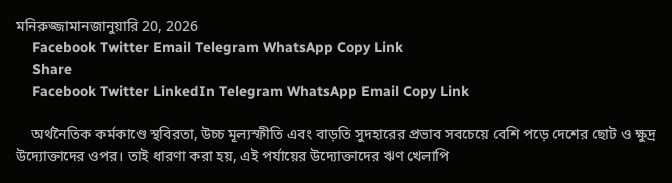মনিরুজ্জামানজানুয়ারি 20, 2026
    Facebook Twitter Email Telegram WhatsApp Copy Link
    Share
    Facebook Twitter LinkedIn Telegram WhatsApp Email Copy Link

    অর্থনৈতিক কর্মকাণ্ডে স্থবিরতা, উচ্চ মূল্যস্ফীতি এবং বাড়তি সুদহারের প্রভাব সবচেয়ে বেশি পড়ে দেশের ছোট ও ক্ষুদ্র উদ্যোক্তাদের ওপর। তাই ধারণা করা হয়, এই পর্যায়ের উদ্যোক্তাদের ঋণ খেলাপি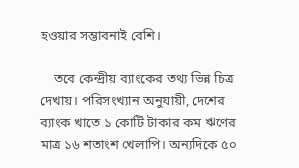হওয়ার সম্ভাবনাই বেশি।

    তবে কেন্দ্রীয় ব্যাংকের তথ্য ভিন্ন চিত্র দেখায়। পরিসংখ্যান অনুযায়ী, দেশের ব্যাংক খাতে ১ কোটি টাকার কম ঋণের মাত্র ১৬ শতাংশ খেলাপি। অন্যদিকে ৫০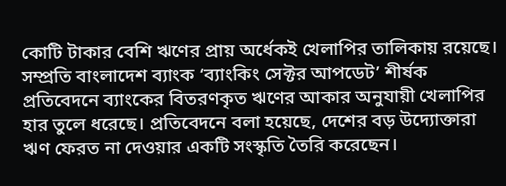কোটি টাকার বেশি ঋণের প্রায় অর্ধেকই খেলাপির তালিকায় রয়েছে। সম্প্রতি বাংলাদেশ ব্যাংক ‘ব্যাংকিং সেক্টর আপডেট’ শীর্ষক প্রতিবেদনে ব্যাংকের বিতরণকৃত ঋণের আকার অনুযায়ী খেলাপির হার তুলে ধরেছে। প্রতিবেদনে বলা হয়েছে, দেশের বড় উদ্যোক্তারা ঋণ ফেরত না দেওয়ার একটি সংস্কৃতি তৈরি করেছেন।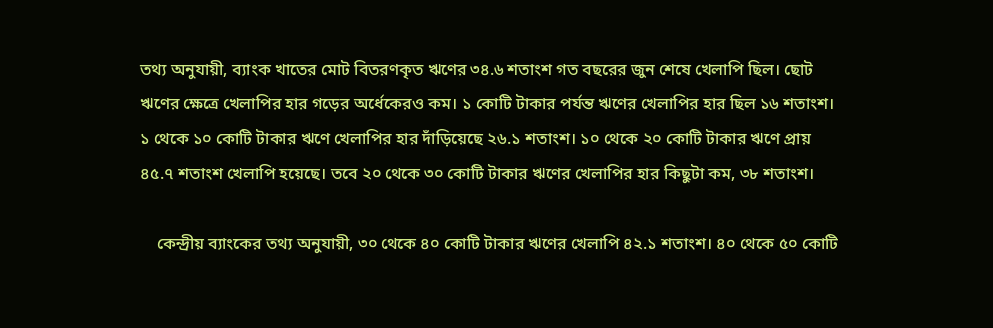তথ্য অনুযায়ী, ব্যাংক খাতের মোট বিতরণকৃত ঋণের ৩৪.৬ শতাংশ গত বছরের জুন শেষে খেলাপি ছিল। ছোট ঋণের ক্ষেত্রে খেলাপির হার গড়ের অর্ধেকেরও কম। ১ কোটি টাকার পর্যন্ত ঋণের খেলাপির হার ছিল ১৬ শতাংশ। ১ থেকে ১০ কোটি টাকার ঋণে খেলাপির হার দাঁড়িয়েছে ২৬.১ শতাংশ। ১০ থেকে ২০ কোটি টাকার ঋণে প্রায় ৪৫.৭ শতাংশ খেলাপি হয়েছে। তবে ২০ থেকে ৩০ কোটি টাকার ঋণের খেলাপির হার কিছুটা কম, ৩৮ শতাংশ।

    কেন্দ্রীয় ব্যাংকের তথ্য অনুযায়ী, ৩০ থেকে ৪০ কোটি টাকার ঋণের খেলাপি ৪২.১ শতাংশ। ৪০ থেকে ৫০ কোটি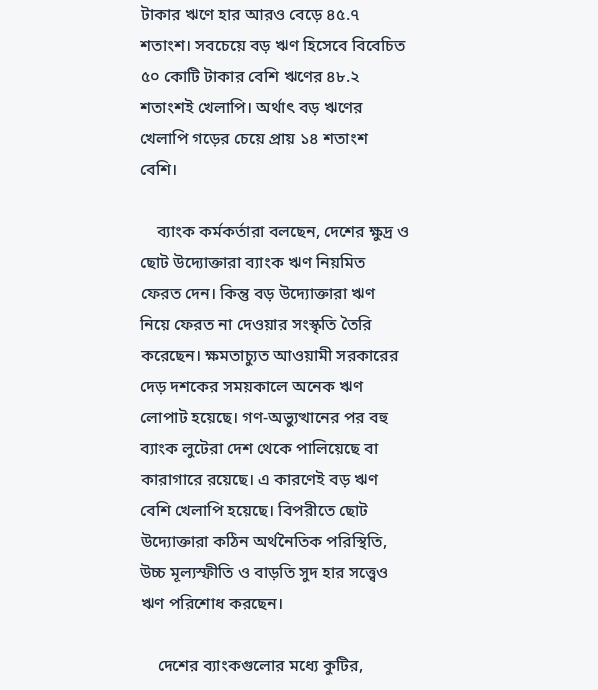টাকার ঋণে হার আরও বেড়ে ৪৫.৭ শতাংশ। সবচেয়ে বড় ঋণ হিসেবে বিবেচিত ৫০ কোটি টাকার বেশি ঋণের ৪৮.২ শতাংশই খেলাপি। অর্থাৎ বড় ঋণের খেলাপি গড়ের চেয়ে প্রায় ১৪ শতাংশ বেশি।

    ব্যাংক কর্মকর্তারা বলছেন, দেশের ক্ষুদ্র ও ছোট উদ্যোক্তারা ব্যাংক ঋণ নিয়মিত ফেরত দেন। কিন্তু বড় উদ্যোক্তারা ঋণ নিয়ে ফেরত না দেওয়ার সংস্কৃতি তৈরি করেছেন। ক্ষমতাচ্যুত আওয়ামী সরকারের দেড় দশকের সময়কালে অনেক ঋণ লোপাট হয়েছে। গণ-অভ্যুত্থানের পর বহু ব্যাংক লুটেরা দেশ থেকে পালিয়েছে বা কারাগারে রয়েছে। এ কারণেই বড় ঋণ বেশি খেলাপি হয়েছে। বিপরীতে ছোট উদ্যোক্তারা কঠিন অর্থনৈতিক পরিস্থিতি, উচ্চ মূল্যস্ফীতি ও বাড়তি সুদ হার সত্ত্বেও ঋণ পরিশোধ করছেন।

    দেশের ব্যাংকগুলোর মধ্যে কুটির,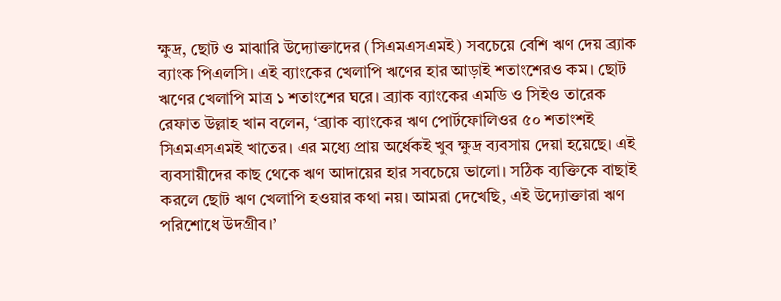ক্ষুদ্র, ছোট ও মাঝারি উদ্যোক্তাদের (সিএমএসএমই) সবচেয়ে বেশি ঋণ দেয় ব্র্যাক ব্যাংক পিএলসি। এই ব্যাংকের খেলাপি ঋণের হার আড়াই শতাংশেরও কম। ছোট ঋণের খেলাপি মাত্র ১ শতাংশের ঘরে। ব্র্যাক ব্যাংকের এমডি ও সিইও তারেক রেফাত উল্লাহ খান বলেন, ‘ব্র্যাক ব্যাংকের ঋণ পোর্টফোলিওর ৫০ শতাংশই সিএমএসএমই খাতের। এর মধ্যে প্রায় অর্ধেকই খুব ক্ষুদ্র ব্যবসায় দেয়া হয়েছে। এই ব্যবসায়ীদের কাছ থেকে ঋণ আদায়ের হার সবচেয়ে ভালো। সঠিক ব্যক্তিকে বাছাই করলে ছোট ঋণ খেলাপি হওয়ার কথা নয়। আমরা দেখেছি, এই উদ্যোক্তারা ঋণ পরিশোধে উদগ্রীব।’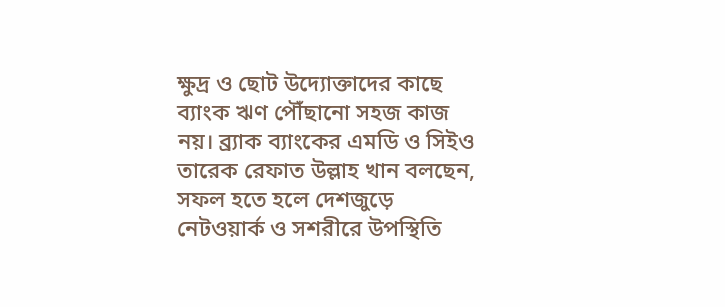ক্ষুদ্র ও ছোট উদ্যোক্তাদের কাছে ব্যাংক ঋণ পৌঁছানো সহজ কাজ নয়। ব্র্যাক ব্যাংকের এমডি ও সিইও তারেক রেফাত উল্লাহ খান বলছেন, সফল হতে হলে দেশজুড়ে নেটওয়ার্ক ও সশরীরে উপস্থিতি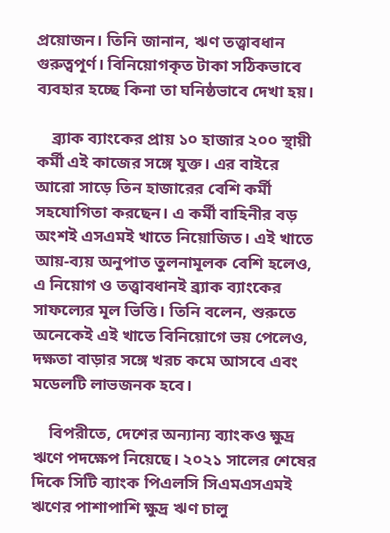প্রয়োজন। তিনি জানান, ঋণ তত্ত্বাবধান গুরুত্বপূর্ণ। বিনিয়োগকৃত টাকা সঠিকভাবে ব্যবহার হচ্ছে কিনা তা ঘনিষ্ঠভাবে দেখা হয়।

    ব্র্যাক ব্যাংকের প্রায় ১০ হাজার ২০০ স্থায়ী কর্মী এই কাজের সঙ্গে যুক্ত। এর বাইরে আরো সাড়ে তিন হাজারের বেশি কর্মী সহযোগিতা করছেন। এ কর্মী বাহিনীর বড় অংশই এসএমই খাতে নিয়োজিত। এই খাতে আয়-ব্যয় অনুপাত তুলনামূলক বেশি হলেও, এ নিয়োগ ও তত্ত্বাবধানই ব্র্যাক ব্যাংকের সাফল্যের মূল ভিত্তি। তিনি বলেন, শুরুতে অনেকেই এই খাতে বিনিয়োগে ভয় পেলেও, দক্ষতা বাড়ার সঙ্গে খরচ কমে আসবে এবং মডেলটি লাভজনক হবে।

    বিপরীতে, দেশের অন্যান্য ব্যাংকও ক্ষুদ্র ঋণে পদক্ষেপ নিয়েছে। ২০২১ সালের শেষের দিকে সিটি ব্যাংক পিএলসি সিএমএসএমই ঋণের পাশাপাশি ক্ষুদ্র ঋণ চালু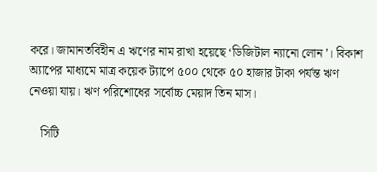করে। জামানতবিহীন এ ঋণের নাম রাখা হয়েছে ‘ডিজিটাল ন্যানো লোন’। বিকাশ অ্যাপের মাধ্যমে মাত্র কয়েক ট্যাপে ৫০০ থেকে ৫০ হাজার টাকা পর্যন্ত ঋণ নেওয়া যায়। ঋণ পরিশোধের সর্বোচ্চ মেয়াদ তিন মাস।

    সিটি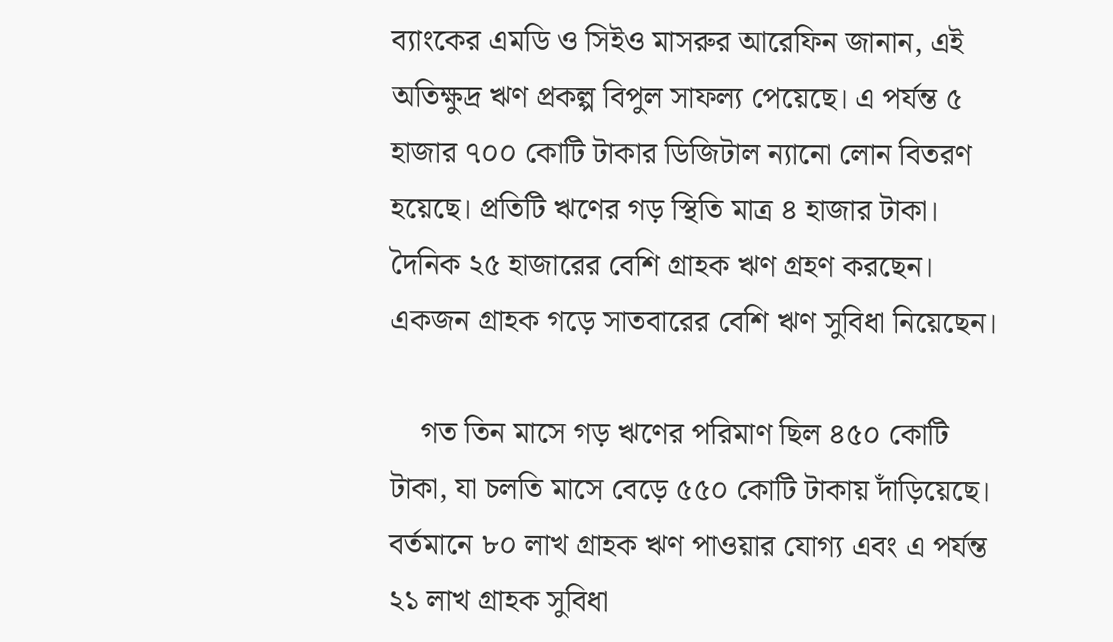ব্যাংকের এমডি ও সিইও মাসরুর আরেফিন জানান, এই অতিক্ষুদ্র ঋণ প্রকল্প বিপুল সাফল্য পেয়েছে। এ পর্যন্ত ৫ হাজার ৭০০ কোটি টাকার ডিজিটাল ন্যানো লোন বিতরণ হয়েছে। প্রতিটি ঋণের গড় স্থিতি মাত্র ৪ হাজার টাকা। দৈনিক ২৫ হাজারের বেশি গ্রাহক ঋণ গ্রহণ করছেন। একজন গ্রাহক গড়ে সাতবারের বেশি ঋণ সুবিধা নিয়েছেন।

    গত তিন মাসে গড় ঋণের পরিমাণ ছিল ৪৫০ কোটি টাকা, যা চলতি মাসে বেড়ে ৫৫০ কোটি টাকায় দাঁড়িয়েছে। বর্তমানে ৮০ লাখ গ্রাহক ঋণ পাওয়ার যোগ্য এবং এ পর্যন্ত ২১ লাখ গ্রাহক সুবিধা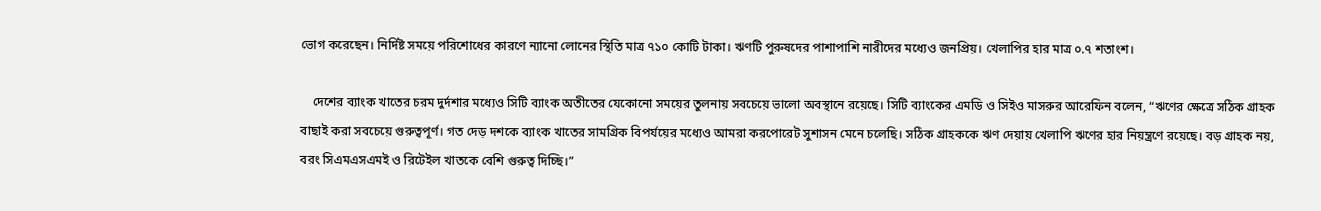ভোগ করেছেন। নির্দিষ্ট সময়ে পরিশোধের কারণে ন্যানো লোনের স্থিতি মাত্র ৭১০ কোটি টাকা। ঋণটি পুরুষদের পাশাপাশি নারীদের মধ্যেও জনপ্রিয়। খেলাপির হার মাত্র ০.৭ শতাংশ।

    দেশের ব্যাংক খাতের চরম দুর্দশার মধ্যেও সিটি ব্যাংক অতীতের যেকোনো সময়ের তুলনায় সবচেয়ে ভালো অবস্থানে রয়েছে। সিটি ব্যাংকের এমডি ও সিইও মাসরুর আরেফিন বলেন, “ঋণের ক্ষেত্রে সঠিক গ্রাহক বাছাই করা সবচেয়ে গুরুত্বপূর্ণ। গত দেড় দশকে ব্যাংক খাতের সামগ্রিক বিপর্যয়ের মধ্যেও আমরা করপোরেট সুশাসন মেনে চলেছি। সঠিক গ্রাহককে ঋণ দেয়ায় খেলাপি ঋণের হার নিয়ন্ত্রণে রয়েছে। বড় গ্রাহক নয়, বরং সিএমএসএমই ও রিটেইল খাতকে বেশি গুরুত্ব দিচ্ছি।”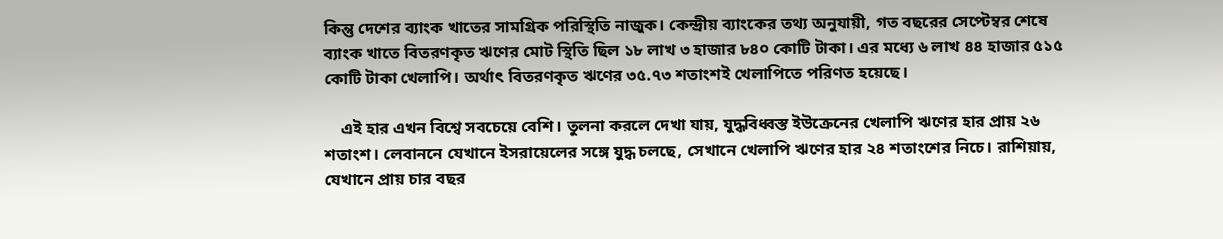কিন্তু দেশের ব্যাংক খাতের সামগ্রিক পরিস্থিতি নাজুক। কেন্দ্রীয় ব্যাংকের তথ্য অনুযায়ী, গত বছরের সেপ্টেম্বর শেষে ব্যাংক খাতে বিতরণকৃত ঋণের মোট স্থিতি ছিল ১৮ লাখ ৩ হাজার ৮৪০ কোটি টাকা। এর মধ্যে ৬ লাখ ৪৪ হাজার ৫১৫ কোটি টাকা খেলাপি। অর্থাৎ বিতরণকৃত ঋণের ৩৫.৭৩ শতাংশই খেলাপিতে পরিণত হয়েছে।

    এই হার এখন বিশ্বে সবচেয়ে বেশি। তুলনা করলে দেখা যায়, যুদ্ধবিধ্বস্ত ইউক্রেনের খেলাপি ঋণের হার প্রায় ২৬ শতাংশ। লেবাননে যেখানে ইসরায়েলের সঙ্গে যুদ্ধ চলছে, সেখানে খেলাপি ঋণের হার ২৪ শতাংশের নিচে। রাশিয়ায়, যেখানে প্রায় চার বছর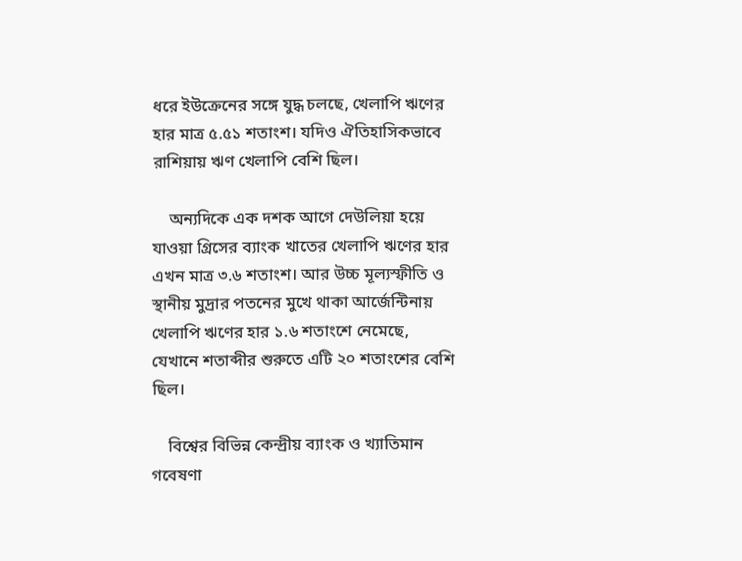ধরে ইউক্রেনের সঙ্গে যুদ্ধ চলছে, খেলাপি ঋণের হার মাত্র ৫.৫১ শতাংশ। যদিও ঐতিহাসিকভাবে রাশিয়ায় ঋণ খেলাপি বেশি ছিল।

    অন্যদিকে এক দশক আগে দেউলিয়া হয়ে যাওয়া গ্রিসের ব্যাংক খাতের খেলাপি ঋণের হার এখন মাত্র ৩.৬ শতাংশ। আর উচ্চ মূল্যস্ফীতি ও স্থানীয় মুদ্রার পতনের মুখে থাকা আর্জেন্টিনায় খেলাপি ঋণের হার ১.৬ শতাংশে নেমেছে, যেখানে শতাব্দীর শুরুতে এটি ২০ শতাংশের বেশি ছিল।

    বিশ্বের বিভিন্ন কেন্দ্রীয় ব্যাংক ও খ্যাতিমান গবেষণা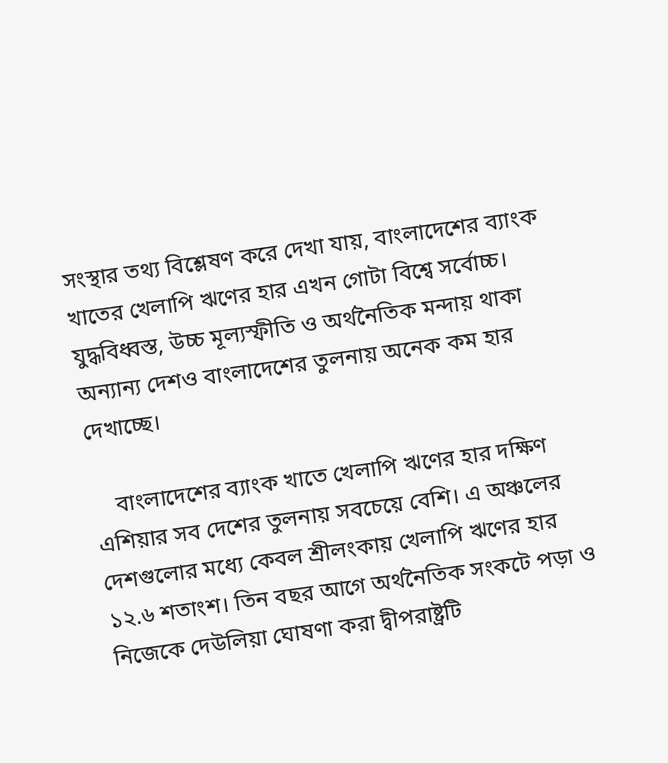সংস্থার তথ্য বিশ্লেষণ করে দেখা যায়, বাংলাদেশের ব্যাংক খাতের খেলাপি ঋণের হার এখন গোটা বিশ্বে সর্বোচ্চ। যুদ্ধবিধ্বস্ত, উচ্চ মূল্যস্ফীতি ও অর্থনৈতিক মন্দায় থাকা অন্যান্য দেশও বাংলাদেশের তুলনায় অনেক কম হার দেখাচ্ছে।

    বাংলাদেশের ব্যাংক খাতে খেলাপি ঋণের হার দক্ষিণ এশিয়ার সব দেশের তুলনায় সবচেয়ে বেশি। এ অঞ্চলের দেশগুলোর মধ্যে কেবল শ্রীলংকায় খেলাপি ঋণের হার ১২.৬ শতাংশ। তিন বছর আগে অর্থনৈতিক সংকটে পড়া ও নিজেকে দেউলিয়া ঘোষণা করা দ্বীপরাষ্ট্রটি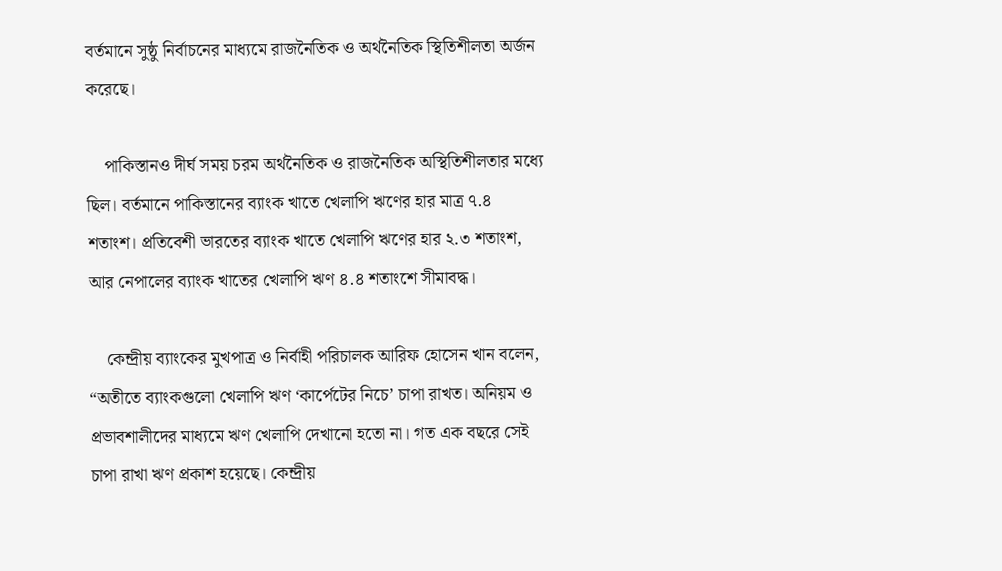বর্তমানে সুষ্ঠু নির্বাচনের মাধ্যমে রাজনৈতিক ও অর্থনৈতিক স্থিতিশীলতা অর্জন করেছে।

    পাকিস্তানও দীর্ঘ সময় চরম অর্থনৈতিক ও রাজনৈতিক অস্থিতিশীলতার মধ্যে ছিল। বর্তমানে পাকিস্তানের ব্যাংক খাতে খেলাপি ঋণের হার মাত্র ৭.৪ শতাংশ। প্রতিবেশী ভারতের ব্যাংক খাতে খেলাপি ঋণের হার ২.৩ শতাংশ, আর নেপালের ব্যাংক খাতের খেলাপি ঋণ ৪.৪ শতাংশে সীমাবদ্ধ।

    কেন্দ্রীয় ব্যাংকের মুখপাত্র ও নির্বাহী পরিচালক আরিফ হোসেন খান বলেন, “অতীতে ব্যাংকগুলো খেলাপি ঋণ ‘কার্পেটের নিচে’ চাপা রাখত। অনিয়ম ও প্রভাবশালীদের মাধ্যমে ঋণ খেলাপি দেখানো হতো না। গত এক বছরে সেই চাপা রাখা ঋণ প্রকাশ হয়েছে। কেন্দ্রীয়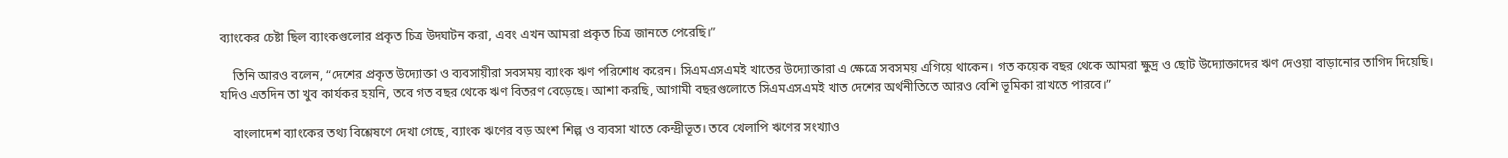ব্যাংকের চেষ্টা ছিল ব্যাংকগুলোর প্রকৃত চিত্র উদ্ঘাটন করা, এবং এখন আমরা প্রকৃত চিত্র জানতে পেরেছি।”

    তিনি আরও বলেন, “দেশের প্রকৃত উদ্যোক্তা ও ব্যবসায়ীরা সবসময় ব্যাংক ঋণ পরিশোধ করেন। সিএমএসএমই খাতের উদ্যোক্তারা এ ক্ষেত্রে সবসময় এগিয়ে থাকেন। গত কয়েক বছর থেকে আমরা ক্ষুদ্র ও ছোট উদ্যোক্তাদের ঋণ দেওয়া বাড়ানোর তাগিদ দিয়েছি। যদিও এতদিন তা খুব কার্যকর হয়নি, তবে গত বছর থেকে ঋণ বিতরণ বেড়েছে। আশা করছি, আগামী বছরগুলোতে সিএমএসএমই খাত দেশের অর্থনীতিতে আরও বেশি ভূমিকা রাখতে পারবে।”

    বাংলাদেশ ব্যাংকের তথ্য বিশ্লেষণে দেখা গেছে, ব্যাংক ঋণের বড় অংশ শিল্প ও ব্যবসা খাতে কেন্দ্রীভূত। তবে খেলাপি ঋণের সংখ্যাও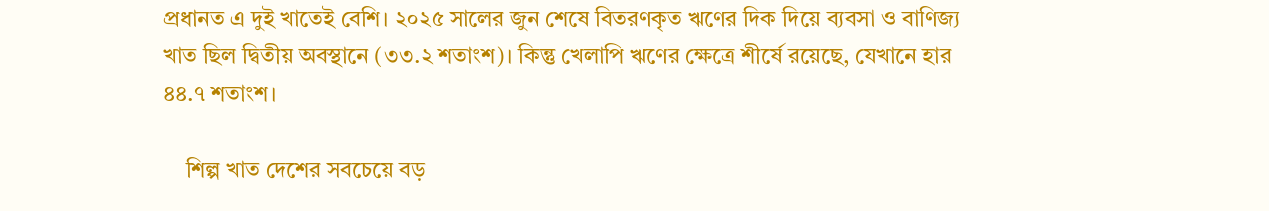প্রধানত এ দুই খাতেই বেশি। ২০২৫ সালের জুন শেষে বিতরণকৃত ঋণের দিক দিয়ে ব্যবসা ও বাণিজ্য খাত ছিল দ্বিতীয় অবস্থানে (৩৩.২ শতাংশ)। কিন্তু খেলাপি ঋণের ক্ষেত্রে শীর্ষে রয়েছে, যেখানে হার ৪৪.৭ শতাংশ।

    শিল্প খাত দেশের সবচেয়ে বড়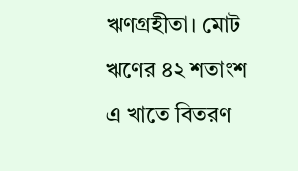ঋণগ্রহীতা। মোট ঋণের ৪২ শতাংশ এ খাতে বিতরণ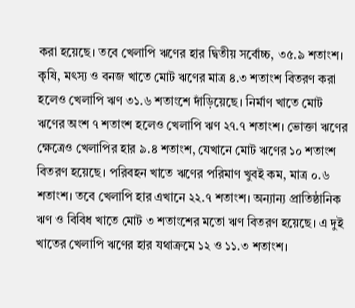করা হয়েছে। তবে খেলাপি ঋণের হার দ্বিতীয় সর্বোচ্চ, ৩৫.৯ শতাংশ। কৃষি, মৎস্য ও বনজ খাতে মোট ঋণের মাত্র ৪.৩ শতাংশ বিতরণ করা হলেও খেলাপি ঋণ ৩১.৬ শতাংশে দাঁড়িয়েছে। নির্মাণ খাতে মোট ঋণের অংশ ৭ শতাংশ হলেও খেলাপি ঋণ ২৭.৭ শতাংশ। ভোক্তা ঋণের ক্ষেত্রেও খেলাপির হার ৯.৪ শতাংশ, যেখানে মোট ঋণের ১০ শতাংশ বিতরণ হয়েছে। পরিবহন খাতে ঋণের পরিমাণ খুবই কম, মাত্র ০.৬ শতাংশ। তবে খেলাপি হার এখানে ২২.৭ শতাংশ। অন্যান্য প্রাতিষ্ঠানিক ঋণ ও বিবিধ খাতে মোট ৩ শতাংশের মতো ঋণ বিতরণ হয়েছে। এ দুই খাতের খেলাপি ঋণের হার যথাক্রমে ১২ ও ১১.৩ শতাংশ।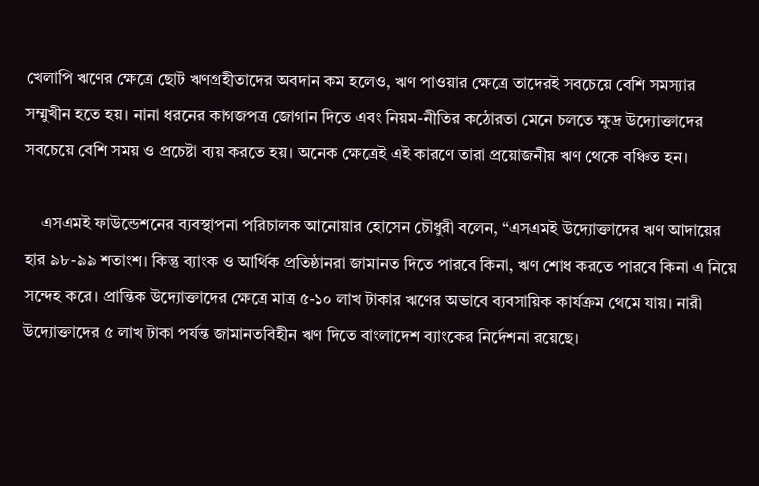খেলাপি ঋণের ক্ষেত্রে ছোট ঋণগ্রহীতাদের অবদান কম হলেও, ঋণ পাওয়ার ক্ষেত্রে তাদেরই সবচেয়ে বেশি সমস্যার সম্মুখীন হতে হয়। নানা ধরনের কাগজপত্র জোগান দিতে এবং নিয়ম-নীতির কঠোরতা মেনে চলতে ক্ষুদ্র উদ্যোক্তাদের সবচেয়ে বেশি সময় ও প্রচেষ্টা ব্যয় করতে হয়। অনেক ক্ষেত্রেই এই কারণে তারা প্রয়োজনীয় ঋণ থেকে বঞ্চিত হন।

    এসএমই ফাউন্ডেশনের ব্যবস্থাপনা পরিচালক আনোয়ার হোসেন চৌধুরী বলেন, “এসএমই উদ্যোক্তাদের ঋণ আদায়ের হার ৯৮-৯৯ শতাংশ। কিন্তু ব্যাংক ও আর্থিক প্রতিষ্ঠানরা জামানত দিতে পারবে কিনা, ঋণ শোধ করতে পারবে কিনা এ নিয়ে সন্দেহ করে। প্রান্তিক উদ্যোক্তাদের ক্ষেত্রে মাত্র ৫-১০ লাখ টাকার ঋণের অভাবে ব্যবসায়িক কার্যক্রম থেমে যায়। নারী উদ্যোক্তাদের ৫ লাখ টাকা পর্যন্ত জামানতবিহীন ঋণ দিতে বাংলাদেশ ব্যাংকের নির্দেশনা রয়েছে।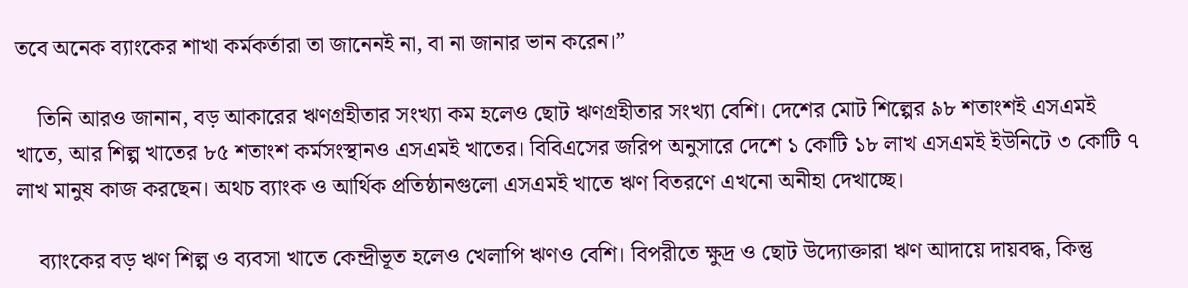তবে অনেক ব্যাংকের শাখা কর্মকর্তারা তা জানেনই না, বা না জানার ভান করেন।”

    তিনি আরও জানান, বড় আকারের ঋণগ্রহীতার সংখ্যা কম হলেও ছোট ঋণগ্রহীতার সংখ্যা বেশি। দেশের মোট শিল্পের ৯৮ শতাংশই এসএমই খাতে, আর শিল্প খাতের ৮৫ শতাংশ কর্মসংস্থানও এসএমই খাতের। বিবিএসের জরিপ অনুসারে দেশে ১ কোটি ১৮ লাখ এসএমই ইউনিটে ৩ কোটি ৭ লাখ মানুষ কাজ করছেন। অথচ ব্যাংক ও আর্থিক প্রতিষ্ঠানগুলো এসএমই খাতে ঋণ বিতরণে এখনো অনীহা দেখাচ্ছে।

    ব্যাংকের বড় ঋণ শিল্প ও ব্যবসা খাতে কেন্দ্রীভূত হলেও খেলাপি ঋণও বেশি। বিপরীতে ক্ষুদ্র ও ছোট উদ্যোক্তারা ঋণ আদায়ে দায়বদ্ধ, কিন্তু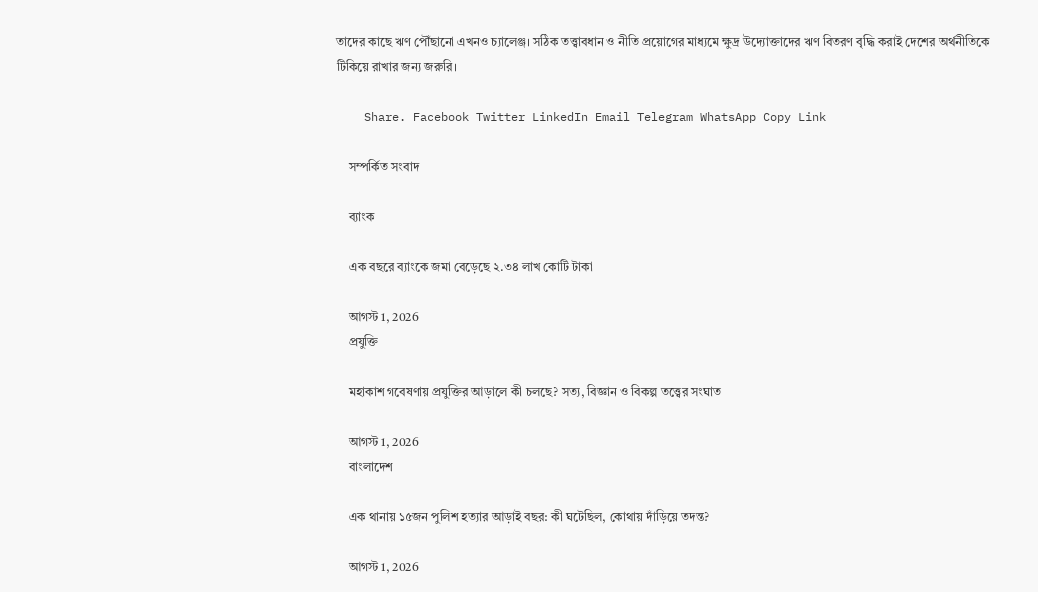তাদের কাছে ঋণ পৌঁছানো এখনও চ্যালেঞ্জ। সঠিক তত্ত্বাবধান ও নীতি প্রয়োগের মাধ্যমে ক্ষুদ্র উদ্যোক্তাদের ঋণ বিতরণ বৃদ্ধি করাই দেশের অর্থনীতিকে টিকিয়ে রাখার জন্য জরুরি।

    Share. Facebook Twitter LinkedIn Email Telegram WhatsApp Copy Link

    সম্পর্কিত সংবাদ

    ব্যাংক

    এক বছরে ব্যাংকে জমা বেড়েছে ২.৩৪ লাখ কোটি টাকা

    আগস্ট 1, 2026
    প্রযুক্তি

    মহাকাশ গবেষণায় প্রযুক্তির আড়ালে কী চলছে? সত্য, বিজ্ঞান ও বিকল্প তত্ত্বের সংঘাত

    আগস্ট 1, 2026
    বাংলাদেশ

    এক থানায় ১৫জন পুলিশ হত্যার আড়াই বছর: কী ঘটেছিল, কোথায় দাঁড়িয়ে তদন্ত?

    আগস্ট 1, 2026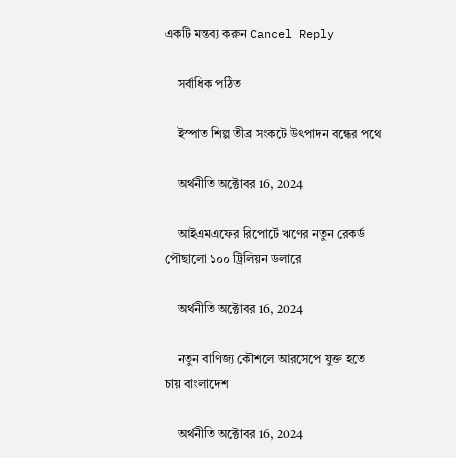একটি মন্তব্য করুন Cancel Reply

    সর্বাধিক পঠিত

    ইস্পাত শিল্প তীব্র সংকটে উৎপাদন বন্ধের পথে

    অর্থনীতি অক্টোবর 16, 2024

    আইএমএফের রিপোর্টে ঋণের নতুন রেকর্ড পৌছালো ১০০ ট্রিলিয়ন ডলারে

    অর্থনীতি অক্টোবর 16, 2024

    নতুন বাণিজ্য কৌশলে আরসেপে যুক্ত হতে চায় বাংলাদেশ

    অর্থনীতি অক্টোবর 16, 2024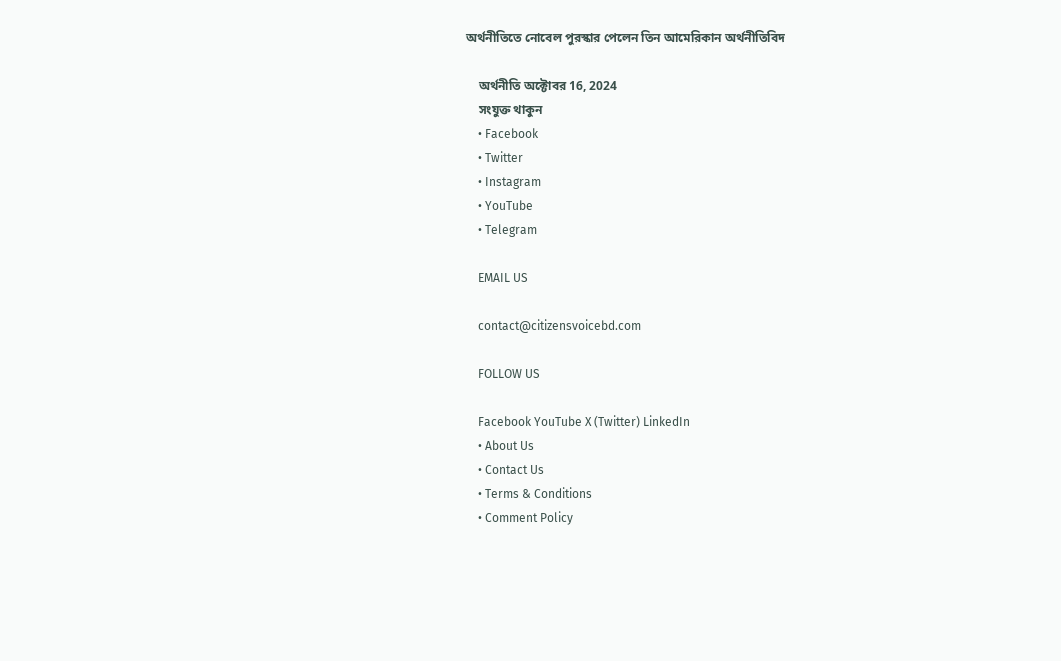অর্থনীতিতে নোবেল পুরস্কার পেলেন তিন আমেরিকান অর্থনীতিবিদ

    অর্থনীতি অক্টোবর 16, 2024
    সংযুক্ত থাকুন
    • Facebook
    • Twitter
    • Instagram
    • YouTube
    • Telegram

    EMAIL US

    contact@citizensvoicebd.com

    FOLLOW US

    Facebook YouTube X (Twitter) LinkedIn
    • About Us
    • Contact Us
    • Terms & Conditions
    • Comment Policy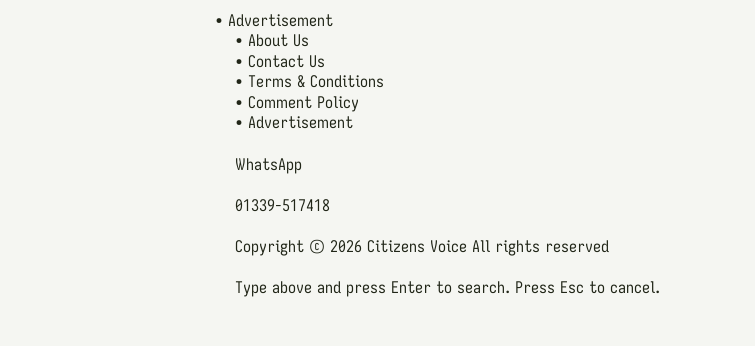• Advertisement
    • About Us
    • Contact Us
    • Terms & Conditions
    • Comment Policy
    • Advertisement

    WhatsApp

    01339-517418

    Copyright © 2026 Citizens Voice All rights reserved

    Type above and press Enter to search. Press Esc to cancel.